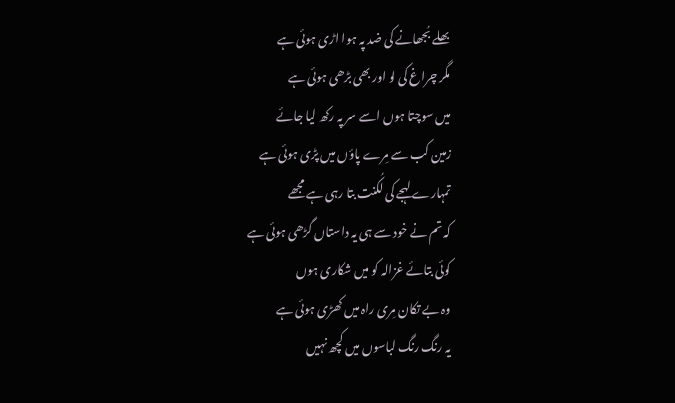بھلے بُجھانے کی ضد پہ ہوا اڑی ہوئی ہے
مگر چراغ کی لو اور بھی بڑھی ہوئی ہے
میں سوچتا ہوں اسے سر پہ رکھ لیا جائے
زمین کب سے مِرے پاؤں میں پڑی ہوئی ہے
تمہارے لہجے کی لُکنت بتا رہی ہے مجھے
کہ تم نے خود سے ہی یہ داستاں گڑھی ہوئی ہے
کوئی بتائے غزالہ کو میں شکاری ہوں
وہ بے تکان مِری راہ میں کھڑی ہوئی ہے
یہ رنگ رنگ لباسوں میں کچھ نہیں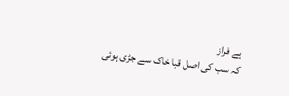ہے فراز
کہ سب کی اصل قبا خاک سے جڑی ہوئی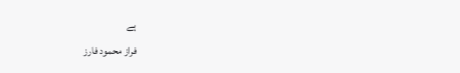ہے
فراز محمود فارز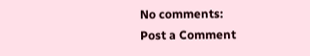No comments:
Post a Comment